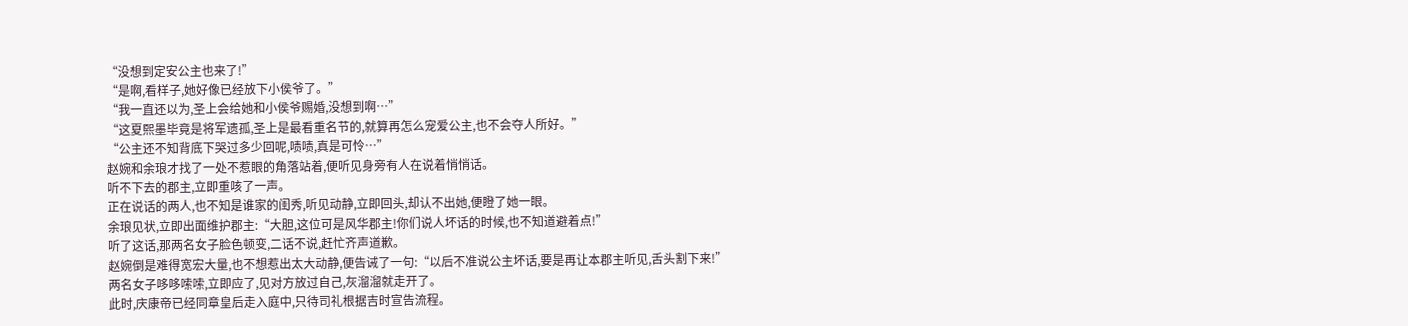“没想到定安公主也来了!”
“是啊,看样子,她好像已经放下小侯爷了。”
“我一直还以为,圣上会给她和小侯爷赐婚,没想到啊…”
“这夏熙墨毕竟是将军遗孤,圣上是最看重名节的,就算再怎么宠爱公主,也不会夺人所好。”
“公主还不知背底下哭过多少回呢,啧啧,真是可怜…”
赵婉和余琅才找了一处不惹眼的角落站着,便听见身旁有人在说着悄悄话。
听不下去的郡主,立即重咳了一声。
正在说话的两人,也不知是谁家的闺秀,听见动静,立即回头,却认不出她,便瞪了她一眼。
余琅见状,立即出面维护郡主:“大胆,这位可是风华郡主!你们说人坏话的时候,也不知道避着点!”
听了这话,那两名女子脸色顿变,二话不说,赶忙齐声道歉。
赵婉倒是难得宽宏大量,也不想惹出太大动静,便告诫了一句:“以后不准说公主坏话,要是再让本郡主听见,舌头割下来!”
两名女子哆哆嗦嗦,立即应了,见对方放过自己,灰溜溜就走开了。
此时,庆康帝已经同章皇后走入庭中,只待司礼根据吉时宣告流程。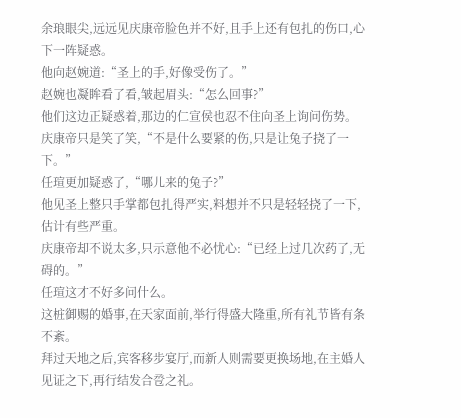余琅眼尖,远远见庆康帝脸色并不好,且手上还有包扎的伤口,心下一阵疑惑。
他向赵婉道:“圣上的手,好像受伤了。”
赵婉也凝眸看了看,皱起眉头:“怎么回事?”
他们这边正疑惑着,那边的仁宣侯也忍不住向圣上询问伤势。
庆康帝只是笑了笑,“不是什么要紧的伤,只是让兔子挠了一下。”
任瑄更加疑惑了,“哪儿来的兔子?”
他见圣上整只手掌都包扎得严实,料想并不只是轻轻挠了一下,估计有些严重。
庆康帝却不说太多,只示意他不必忧心:“已经上过几次药了,无碍的。”
任瑄这才不好多问什么。
这桩御赐的婚事,在天家面前,举行得盛大隆重,所有礼节皆有条不紊。
拜过天地之后,宾客移步宴厅,而新人则需要更换场地,在主婚人见证之下,再行结发合卺之礼。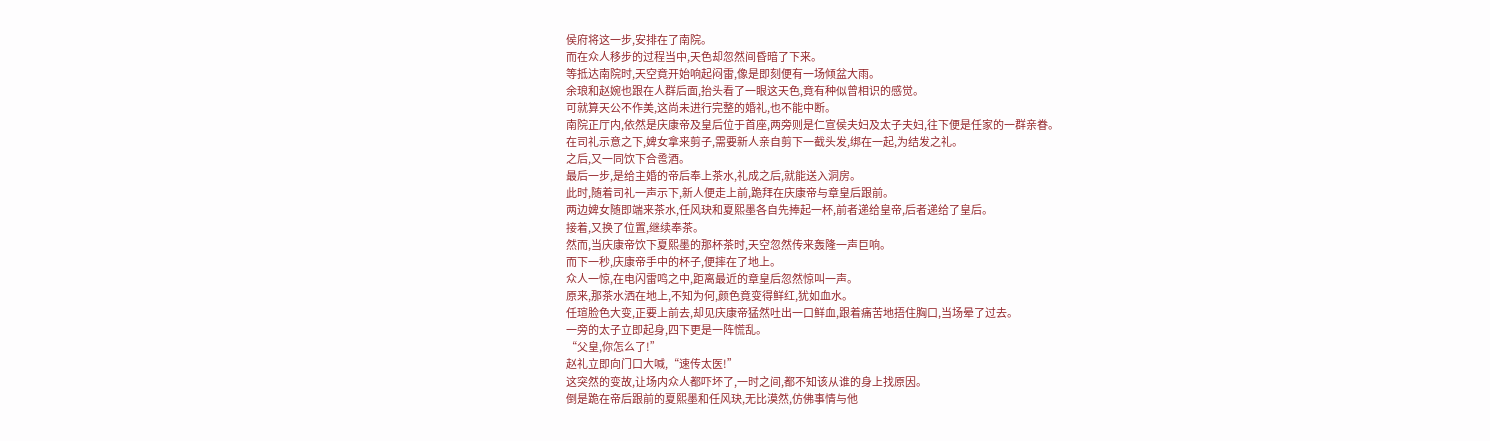侯府将这一步,安排在了南院。
而在众人移步的过程当中,天色却忽然间昏暗了下来。
等抵达南院时,天空竟开始响起闷雷,像是即刻便有一场倾盆大雨。
余琅和赵婉也跟在人群后面,抬头看了一眼这天色,竟有种似曾相识的感觉。
可就算天公不作美,这尚未进行完整的婚礼,也不能中断。
南院正厅内,依然是庆康帝及皇后位于首座,两旁则是仁宣侯夫妇及太子夫妇,往下便是任家的一群亲眷。
在司礼示意之下,婢女拿来剪子,需要新人亲自剪下一截头发,绑在一起,为结发之礼。
之后,又一同饮下合卺酒。
最后一步,是给主婚的帝后奉上茶水,礼成之后,就能送入洞房。
此时,随着司礼一声示下,新人便走上前,跪拜在庆康帝与章皇后跟前。
两边婢女随即端来茶水,任风玦和夏熙墨各自先捧起一杯,前者递给皇帝,后者递给了皇后。
接着,又换了位置,继续奉茶。
然而,当庆康帝饮下夏熙墨的那杯茶时,天空忽然传来轰隆一声巨响。
而下一秒,庆康帝手中的杯子,便摔在了地上。
众人一惊,在电闪雷鸣之中,距离最近的章皇后忽然惊叫一声。
原来,那茶水洒在地上,不知为何,颜色竟变得鲜红,犹如血水。
任瑄脸色大变,正要上前去,却见庆康帝猛然吐出一口鲜血,跟着痛苦地捂住胸口,当场晕了过去。
一旁的太子立即起身,四下更是一阵慌乱。
“父皇,你怎么了!”
赵礼立即向门口大喊,“速传太医!”
这突然的变故,让场内众人都吓坏了,一时之间,都不知该从谁的身上找原因。
倒是跪在帝后跟前的夏熙墨和任风玦,无比漠然,仿佛事情与他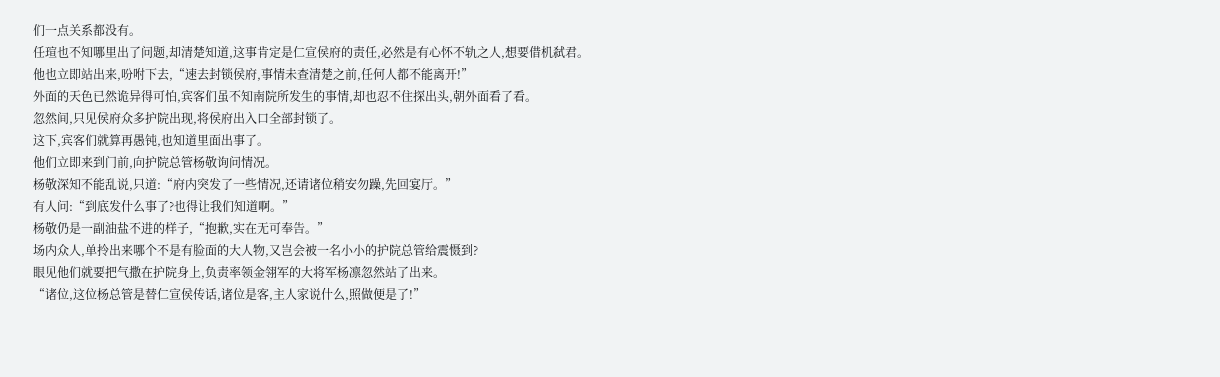们一点关系都没有。
任瑄也不知哪里出了问题,却清楚知道,这事肯定是仁宣侯府的责任,必然是有心怀不轨之人,想要借机弑君。
他也立即站出来,吩咐下去,“速去封锁侯府,事情未查清楚之前,任何人都不能离开!”
外面的天色已然诡异得可怕,宾客们虽不知南院所发生的事情,却也忍不住探出头,朝外面看了看。
忽然间,只见侯府众多护院出现,将侯府出入口全部封锁了。
这下,宾客们就算再愚钝,也知道里面出事了。
他们立即来到门前,向护院总管杨敬询问情况。
杨敬深知不能乱说,只道:“府内突发了一些情况,还请诸位稍安勿躁,先回宴厅。”
有人问:“到底发什么事了?也得让我们知道啊。”
杨敬仍是一副油盐不进的样子,“抱歉,实在无可奉告。”
场内众人,单拎出来哪个不是有脸面的大人物,又岂会被一名小小的护院总管给震慑到?
眼见他们就要把气撒在护院身上,负责率领金翎军的大将军杨凛忽然站了出来。
“诸位,这位杨总管是替仁宣侯传话,诸位是客,主人家说什么,照做便是了!”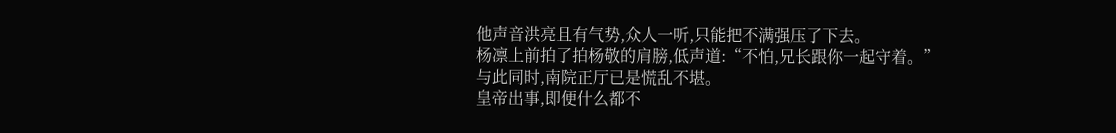他声音洪亮且有气势,众人一听,只能把不满强压了下去。
杨凛上前拍了拍杨敬的肩膀,低声道:“不怕,兄长跟你一起守着。”
与此同时,南院正厅已是慌乱不堪。
皇帝出事,即便什么都不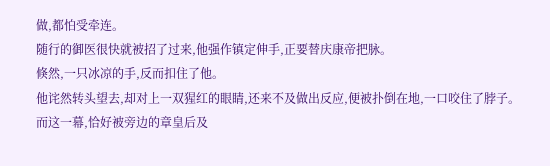做,都怕受牵连。
随行的御医很快就被招了过来,他强作镇定伸手,正要替庆康帝把脉。
倏然,一只冰凉的手,反而扣住了他。
他诧然转头望去,却对上一双猩红的眼睛,还来不及做出反应,便被扑倒在地,一口咬住了脖子。
而这一幕,恰好被旁边的章皇后及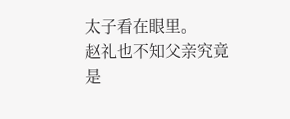太子看在眼里。
赵礼也不知父亲究竟是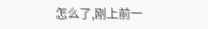怎么了,刚上前一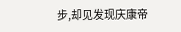步,却见发现庆康帝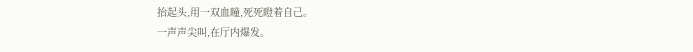抬起头,用一双血瞳,死死瞪着自己。
一声声尖叫,在厅内爆发。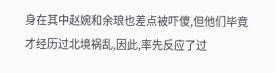身在其中赵婉和余琅也差点被吓傻,但他们毕竟才经历过北境祸乱,因此,率先反应了过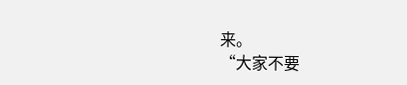来。
“大家不要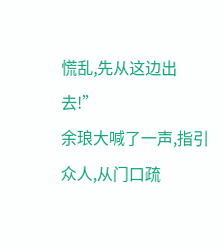慌乱,先从这边出去!”
余琅大喊了一声,指引众人,从门口疏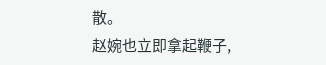散。
赵婉也立即拿起鞭子,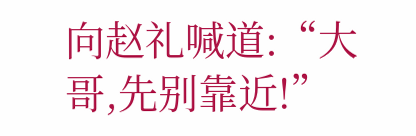向赵礼喊道:“大哥,先别靠近!”